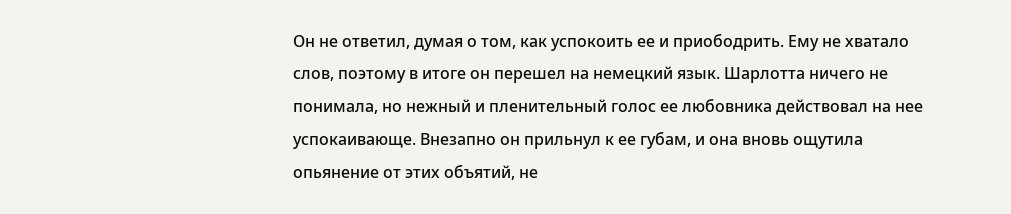Он не ответил, думая о том, как успокоить ее и приободрить. Ему не хватало слов, поэтому в итоге он перешел на немецкий язык. Шарлотта ничего не понимала, но нежный и пленительный голос ее любовника действовал на нее успокаивающе. Внезапно он прильнул к ее губам, и она вновь ощутила опьянение от этих объятий, не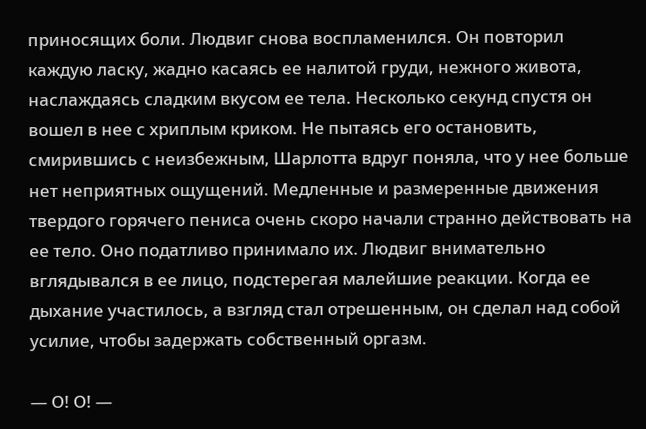приносящих боли. Людвиг снова воспламенился. Он повторил каждую ласку, жадно касаясь ее налитой груди, нежного живота, наслаждаясь сладким вкусом ее тела. Несколько секунд спустя он вошел в нее с хриплым криком. Не пытаясь его остановить, смирившись с неизбежным, Шарлотта вдруг поняла, что у нее больше нет неприятных ощущений. Медленные и размеренные движения твердого горячего пениса очень скоро начали странно действовать на ее тело. Оно податливо принимало их. Людвиг внимательно вглядывался в ее лицо, подстерегая малейшие реакции. Когда ее дыхание участилось, а взгляд стал отрешенным, он сделал над собой усилие, чтобы задержать собственный оргазм.

— О! О! —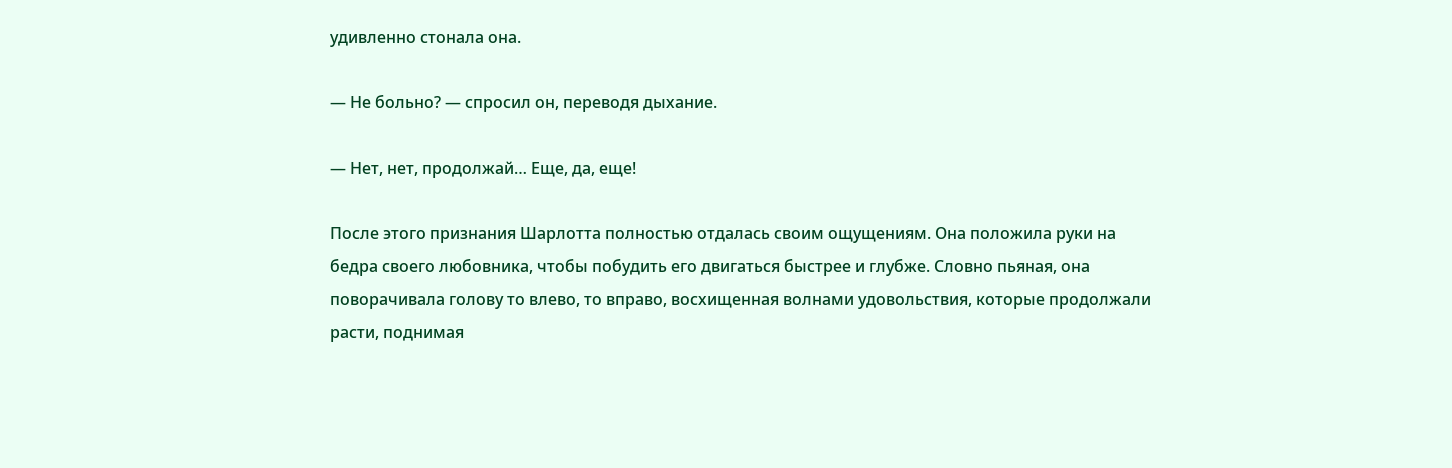удивленно стонала она.

— Не больно? — спросил он, переводя дыхание.

— Нет, нет, продолжай… Еще, да, еще!

После этого признания Шарлотта полностью отдалась своим ощущениям. Она положила руки на бедра своего любовника, чтобы побудить его двигаться быстрее и глубже. Словно пьяная, она поворачивала голову то влево, то вправо, восхищенная волнами удовольствия, которые продолжали расти, поднимая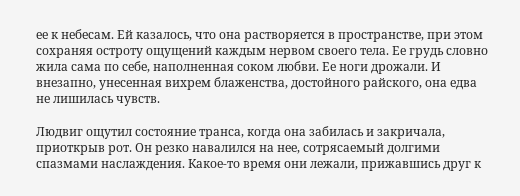ее к небесам. Ей казалось, что она растворяется в пространстве, при этом сохраняя остроту ощущений каждым нервом своего тела. Ее грудь словно жила сама по себе, наполненная соком любви. Ее ноги дрожали. И внезапно, унесенная вихрем блаженства, достойного райского, она едва не лишилась чувств.

Людвиг ощутил состояние транса, когда она забилась и закричала, приоткрыв рот. Он резко навалился на нее, сотрясаемый долгими спазмами наслаждения. Какое-то время они лежали, прижавшись друг к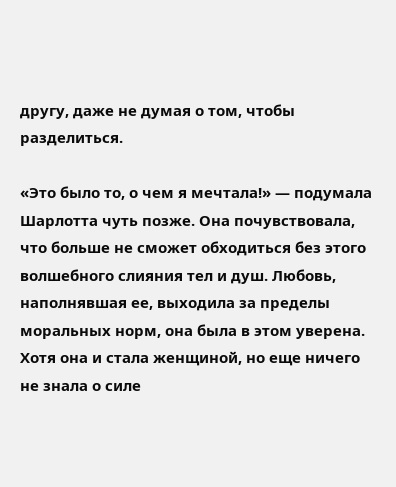другу, даже не думая о том, чтобы разделиться.

«Это было то, о чем я мечтала!» — подумала Шарлотта чуть позже. Она почувствовала, что больше не сможет обходиться без этого волшебного слияния тел и душ. Любовь, наполнявшая ее, выходила за пределы моральных норм, она была в этом уверена. Хотя она и стала женщиной, но еще ничего не знала о силе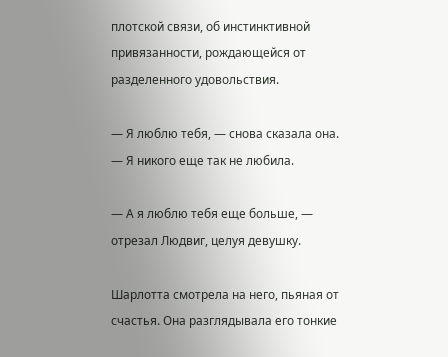плотской связи, об инстинктивной привязанности, рождающейся от разделенного удовольствия.

— Я люблю тебя, — снова сказала она. — Я никого еще так не любила.

— А я люблю тебя еще больше, — отрезал Людвиг, целуя девушку.

Шарлотта смотрела на него, пьяная от счастья. Она разглядывала его тонкие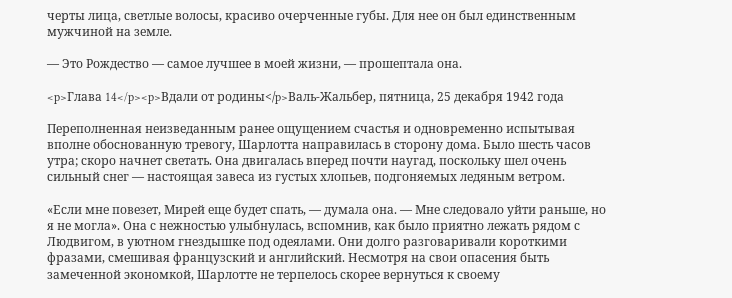черты лица, светлые волосы, красиво очерченные губы. Для нее он был единственным мужчиной на земле.

— Это Рождество — самое лучшее в моей жизни, — прошептала она.

<p>Глава 14</p><p>Вдали от родины</p>Валь-Жальбер, пятница, 25 декабря 1942 года

Переполненная неизведанным ранее ощущением счастья и одновременно испытывая вполне обоснованную тревогу, Шарлотта направилась в сторону дома. Было шесть часов утра; скоро начнет светать. Она двигалась вперед почти наугад, поскольку шел очень сильный снег — настоящая завеса из густых хлопьев, подгоняемых ледяным ветром.

«Если мне повезет, Мирей еще будет спать, — думала она. — Мне следовало уйти раньше, но я не могла». Она с нежностью улыбнулась, вспомнив, как было приятно лежать рядом с Людвигом, в уютном гнездышке под одеялами. Они долго разговаривали короткими фразами, смешивая французский и английский. Несмотря на свои опасения быть замеченной экономкой, Шарлотте не терпелось скорее вернуться к своему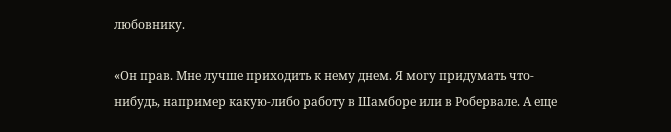любовнику.

«Он прав. Мне лучше приходить к нему днем. Я могу придумать что-нибудь, например какую-либо работу в Шамборе или в Робервале. А еще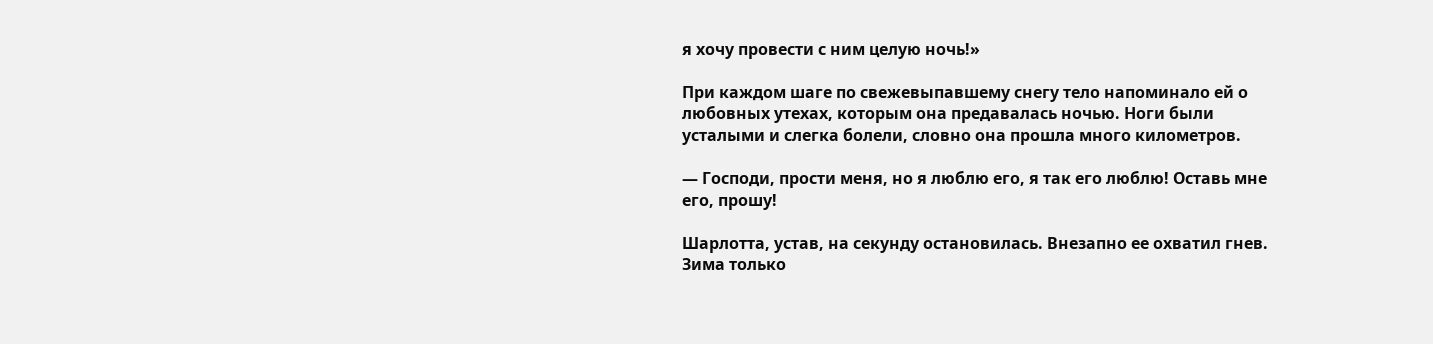я хочу провести с ним целую ночь!»

При каждом шаге по свежевыпавшему снегу тело напоминало ей о любовных утехах, которым она предавалась ночью. Ноги были усталыми и слегка болели, словно она прошла много километров.

— Господи, прости меня, но я люблю его, я так его люблю! Оставь мне его, прошу!

Шарлотта, устав, на секунду остановилась. Внезапно ее охватил гнев. Зима только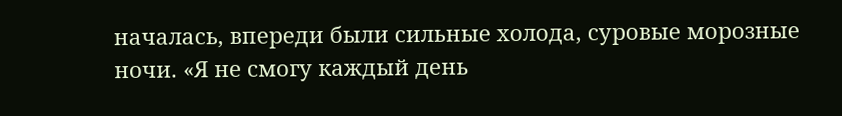началась, впереди были сильные холода, суровые морозные ночи. «Я не смогу каждый день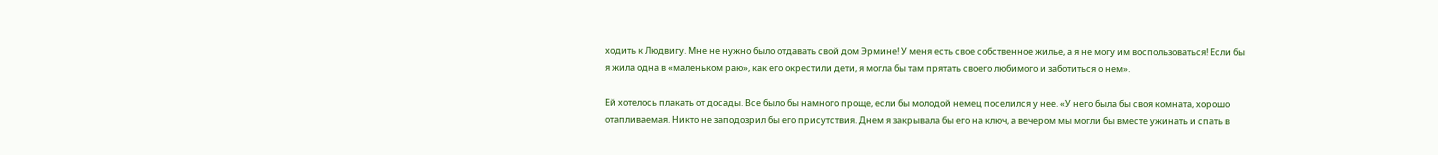ходить к Людвигу. Мне не нужно было отдавать свой дом Эрмине! У меня есть свое собственное жилье, а я не могу им воспользоваться! Если бы я жила одна в «маленьком раю», как его окрестили дети, я могла бы там прятать своего любимого и заботиться о нем».

Ей хотелось плакать от досады. Все было бы намного проще, если бы молодой немец поселился у нее. «У него была бы своя комната, хорошо отапливаемая. Никто не заподозрил бы его присутствия. Днем я закрывала бы его на ключ, а вечером мы могли бы вместе ужинать и спать в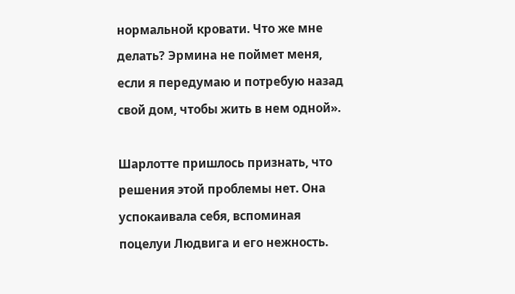нормальной кровати. Что же мне делать? Эрмина не поймет меня, если я передумаю и потребую назад свой дом, чтобы жить в нем одной».

Шарлотте пришлось признать, что решения этой проблемы нет. Она успокаивала себя, вспоминая поцелуи Людвига и его нежность.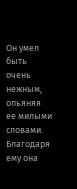Он умел быть очень нежным, опьяняя ее милыми словами. Благодаря ему она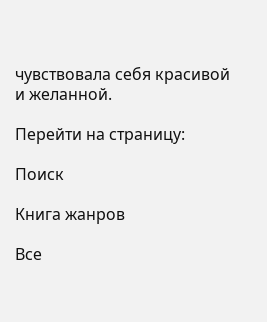чувствовала себя красивой и желанной.

Перейти на страницу:

Поиск

Книга жанров

Все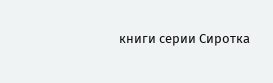книги серии Сиротка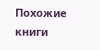Похожие книги